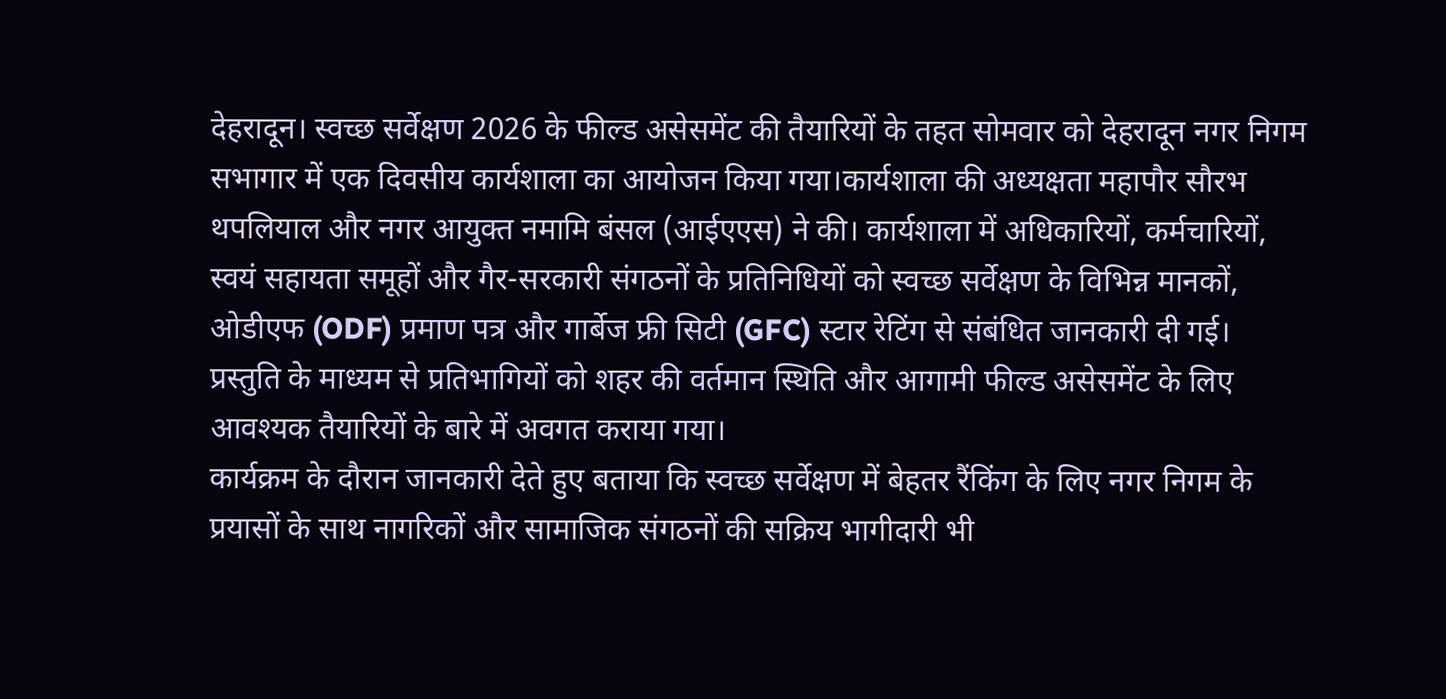देहरादून। स्वच्छ सर्वेक्षण 2026 के फील्ड असेसमेंट की तैयारियों के तहत सोमवार को देहरादून नगर निगम सभागार में एक दिवसीय कार्यशाला का आयोजन किया गया।कार्यशाला की अध्यक्षता महापौर सौरभ थपलियाल और नगर आयुक्त नमामि बंसल (आईएएस) ने की। कार्यशाला में अधिकारियों, कर्मचारियों, स्वयं सहायता समूहों और गैर-सरकारी संगठनों के प्रतिनिधियों को स्वच्छ सर्वेक्षण के विभिन्न मानकों, ओडीएफ (ODF) प्रमाण पत्र और गार्बेज फ्री सिटी (GFC) स्टार रेटिंग से संबंधित जानकारी दी गई। प्रस्तुति के माध्यम से प्रतिभागियों को शहर की वर्तमान स्थिति और आगामी फील्ड असेसमेंट के लिए आवश्यक तैयारियों के बारे में अवगत कराया गया।
कार्यक्रम के दौरान जानकारी देते हुए बताया कि स्वच्छ सर्वेक्षण में बेहतर रैंकिंग के लिए नगर निगम के प्रयासों के साथ नागरिकों और सामाजिक संगठनों की सक्रिय भागीदारी भी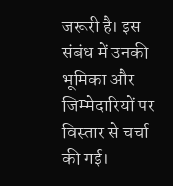जरूरी है। इस संबंध में उनकी भूमिका और जिम्मेदारियों पर विस्तार से चर्चा की गई।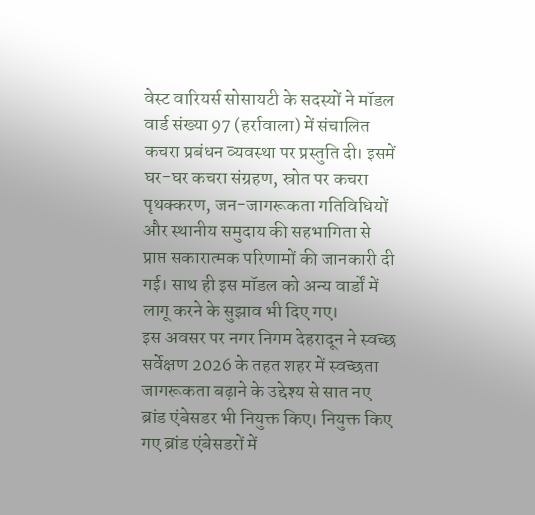वेस्ट वारियर्स सोसायटी के सदस्यों ने मॉडल वार्ड संख्या 97 (हर्रावाला) में संचालित कचरा प्रबंधन व्यवस्था पर प्रस्तुति दी। इसमें घर-घर कचरा संग्रहण, स्रोत पर कचरा पृथक्करण, जन-जागरूकता गतिविधियों और स्थानीय समुदाय की सहभागिता से प्राप्त सकारात्मक परिणामों की जानकारी दी गई। साथ ही इस मॉडल को अन्य वार्डों में लागू करने के सुझाव भी दिए गए।
इस अवसर पर नगर निगम देहरादून ने स्वच्छ सर्वेक्षण 2026 के तहत शहर में स्वच्छता जागरूकता बढ़ाने के उद्देश्य से सात नए ब्रांड एंबेसडर भी नियुक्त किए। नियुक्त किए गए ब्रांड एंबेसडरों में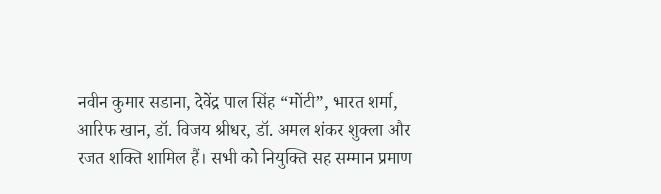नवीन कुमार सडाना, देवेंद्र पाल सिंह “मोंटी”, भारत शर्मा, आरिफ खान, डॉ. विजय श्रीधर, डॉ. अमल शंकर शुक्ला और रजत शक्ति शामिल हैं। सभी को नियुक्ति सह सम्मान प्रमाण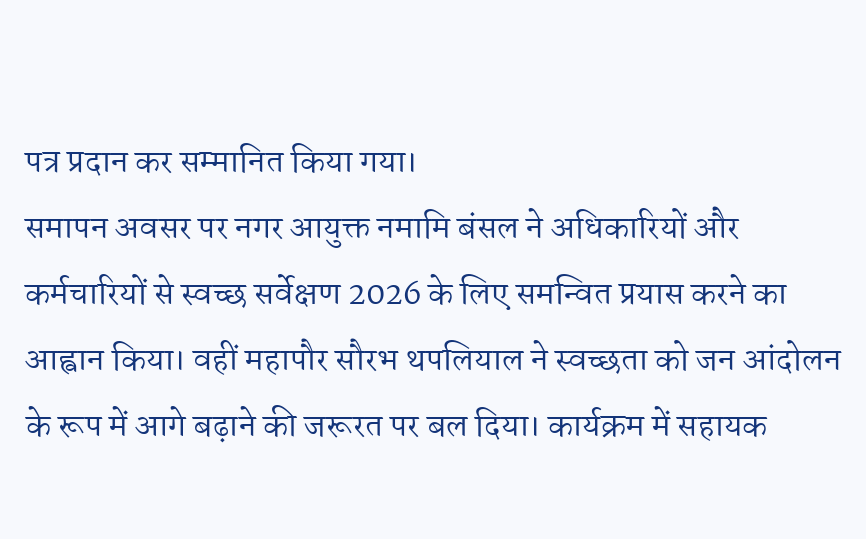पत्र प्रदान कर सम्मानित किया गया।
समापन अवसर पर नगर आयुक्त नमामि बंसल ने अधिकारियों और कर्मचारियों से स्वच्छ सर्वेक्षण 2026 के लिए समन्वित प्रयास करने का आह्वान किया। वहीं महापौर सौरभ थपलियाल ने स्वच्छता को जन आंदोलन के रूप में आगे बढ़ाने की जरूरत पर बल दिया। कार्यक्रम में सहायक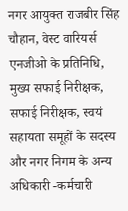नगर आयुक्त राजबीर सिंह चौहान, वेस्ट वारियर्स एनजीओ के प्रतिनिधि, मुख्य सफाई निरीक्षक, सफाई निरीक्षक, स्वयं सहायता समूहों के सदस्य और नगर निगम के अन्य अधिकारी -कर्मचारी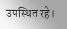उपस्थित रहे।